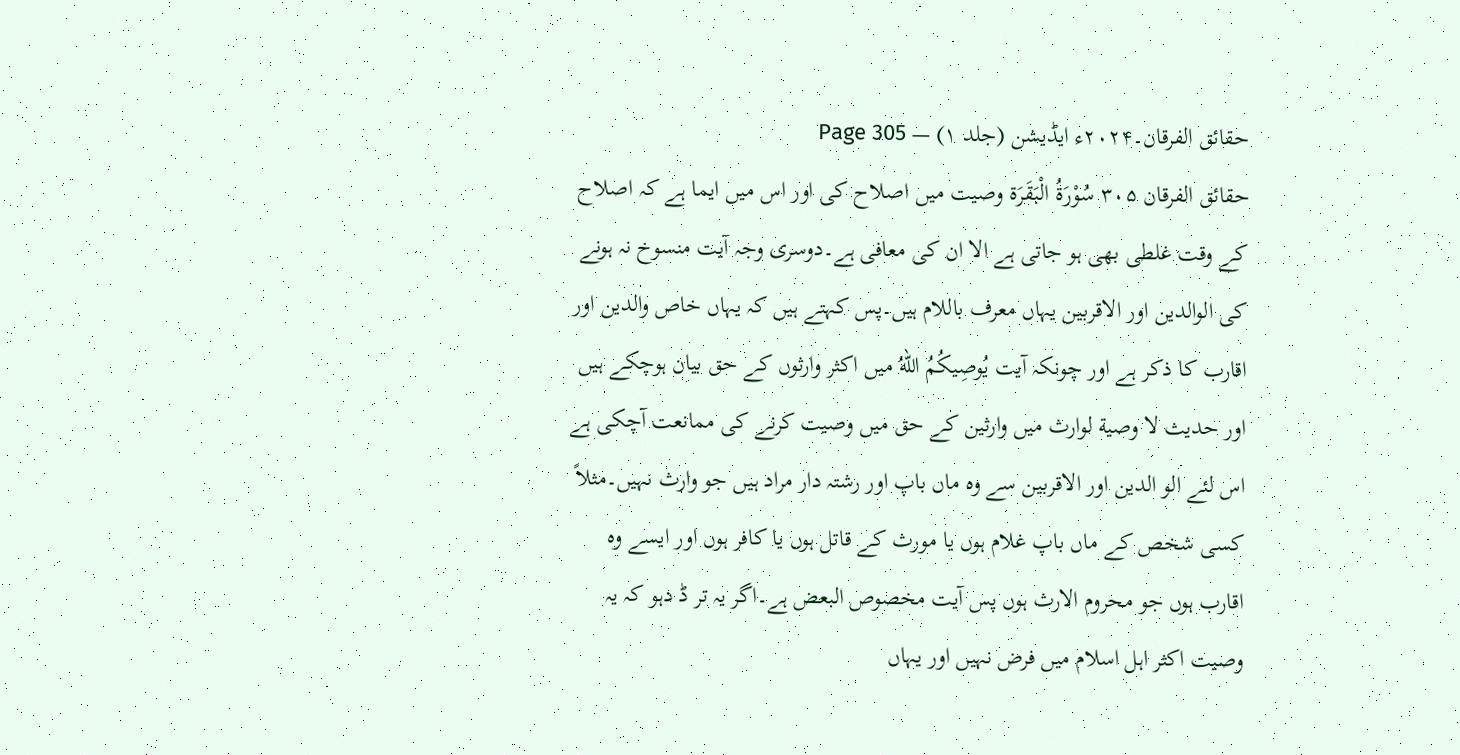حقائق الفرقان۔۲۰۲۴ء ایڈیشن (جلد ۱) — Page 305
حقائق الفرقان ۳۰۵ سُوْرَةُ الْبَقَرَة وصیت میں اصلاح کی اور اس میں ایما ہے کہ اصلاح کے وقت غلطی بھی ہو جاتی ہے الا ان کی معافی ہے۔دوسری وجہ آیت منسوخ نہ ہونے کی الوالدین اور الاقربین یہاں معرف باللام ہیں۔پس کہتے ہیں کہ یہاں خاص والدین اور اقارب کا ذکر ہے اور چونکہ آیت يُوصِيكُمُ اللهُ میں اکثر وارثوں کے حق بیان ہوچکے ہیں اور حدیث لا وصية لوارث میں وارثین کے حق میں وصیت کرنے کی ممانعت آچکی ہے اس لئے الو الدین اور الاقربین سے وہ ماں باپ اور رشتہ دار مراد ہیں جو وارث نہیں۔مثلاً کسی شخص کے ماں باپ غلام ہوں یا مورث کے قاتل ہوں یا کافر ہوں اور ایسے وہ اقارب ہوں جو محروم الارث ہوں پس آیت مخصوص البعض ہے۔اگر یہ تر ڈ دہو کہ یہ وصیت اکثر اہل اسلام میں فرض نہیں اور یہاں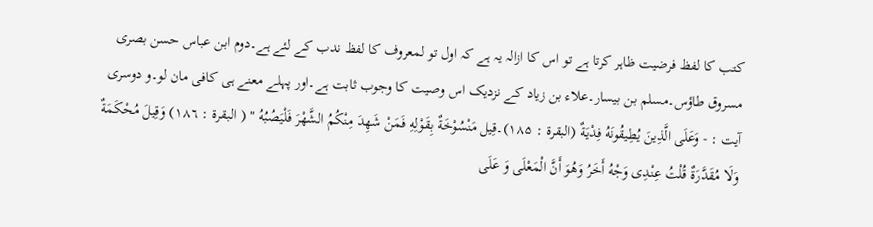کتب کا لفظ فرضیت ظاہر کرتا ہے تو اس کا ازالہ یہ ہے کہ اول تو لمعروف کا لفظ ندب کے لئے ہے۔دوم ابن عباس حسن بصری مسروق طاؤس۔مسلم بن بیسار۔علاء بن زیاد کے نزدیک اس وصیت کا وجوب ثابت ہے۔اور پہلے معنے ہی کافی مان لو۔و دوسری آیت : - وَعَلَى الَّذِينَ يُطِيقُونَهُ فِدْيَةٌ (البقرة : ۱۸۵)۔قِيل مَنْسُوْخَةٌ بِقَوْلِهِ فَمَنْ شَهِدَ مِنْكُمُ الشَّهْرَ فَلْيَصُبُهُ " ( البقرة : ١٨٦) وَقِيلَ مُحْكَمَةٌ وَلَا مُقَدَّرَةٌ قُلْتُ عِنْدِى وَجْهُ أَخَرُ وَهُوَ أَنَّ الْمَعْلَى وَ عَلَى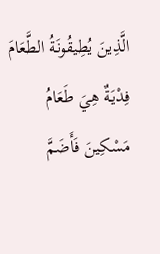الَّذِينَ يُطِيقُونَةُ الطَّعَامَ فِدْيَةٌ هِيَ طَعَامُ مَسْكِينَ فَأَضَمَّ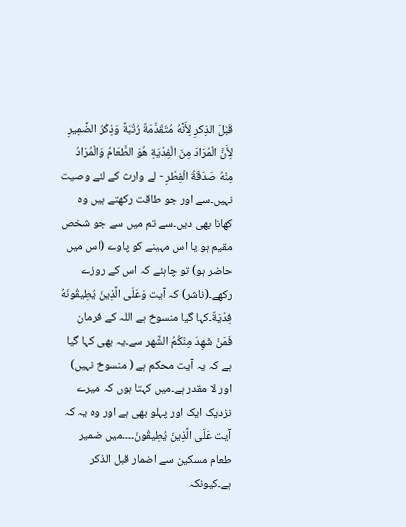قَبْلَ الذِكرِ لِأَنَّهُ مُتَقَدَّمَةٌ رُتْبَةً وَذِكْرُ الضَّمِيرِ لِأَنَّ الْمُرَادَ مِنَ الْفِدْيَةِ هُوَ الطَّعَامُ وَالْمُرَادُ مِنْهُ صَدَقَةُ الْفِطْرِ - لے وارث کے لئے وصیت نہیں۔سے اور جو طاقت رکھتے ہیں وہ کھانا بھی دیں۔سے تم میں سے جو شخص مقیم ہو یا اس مہینے کو پاوے (اس میں حاضر ہو) تو چاہئے کہ اس کے روزے رکھے۔(ناشر) کہ آیت وَعَلَى الَّذِينَ يُطِيقُونَهُ فِدْيَةٌ۔کہا گیا منسوخ ہے اللہ کے فرمان فَمَنْ شَهِدَ مِنْكُمُ الشَّهر سے۔یہ بھی کہا گیا ہے کہ یہ آیت محکم ہے ( منسوخ نہیں) اور لا مقدر ہے۔میں کہتا ہوں کہ میرے نزدیک ایک اور پہلو بھی ہے اور وہ یہ کہ آیت عَلَى الَّذِينَ يُطِيقُونَ۔۔۔۔میں ضمیر طعام مسکین سے اضمار قبل الذکر ہے۔کیونکہ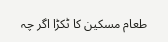طعام مسکین کا ٹکڑا اگر چہ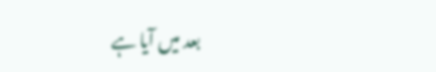بعد میں آیا ہے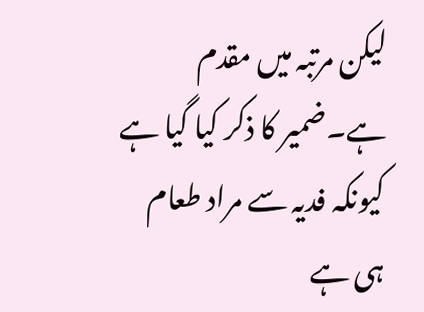لیکن مرتبہ میں مقدم ہے۔ضمیر کا ذکر کیا گیا ہے کیونکہ فدیہ سے مراد طعام ہی ہے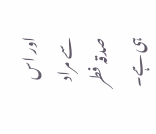اور اس سے مراد صدقہ فطر ہی ہے۔